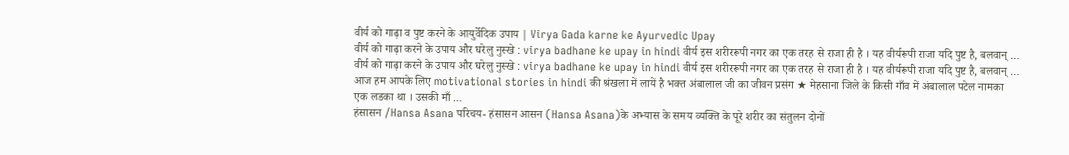वीर्य को गाढ़ा व पुष्ट करने के आयुर्वेदिक उपाय | Virya Gada karne ke Ayurvedic Upay
वीर्य को गाढ़ा करने के उपाय और घरेलु नुस्खे : virya badhane ke upay in hindi वीर्य इस शरीररूपी नगर का एक तरह से राजा ही है । यह वीर्यरूपी राजा यदि पुष्ट है, बलवान् …
वीर्य को गाढ़ा करने के उपाय और घरेलु नुस्खे : virya badhane ke upay in hindi वीर्य इस शरीररूपी नगर का एक तरह से राजा ही है । यह वीर्यरूपी राजा यदि पुष्ट है, बलवान् …
आज हम आपके लिए motivational stories in hindi की श्रंखला में लायें है भक्त अंबालाल जी का जीवन प्रसंग ★ मेहसाना जिले के किसी गाँव में अंबालाल पटेल नामका एक लडका था । उसकी माँ …
हंसासन /Hansa Asana परिचय- हंसासन आसन (Hansa Asana)के अभ्यास के समय व्यक्ति के पूरे शरीर का संतुलन दोनों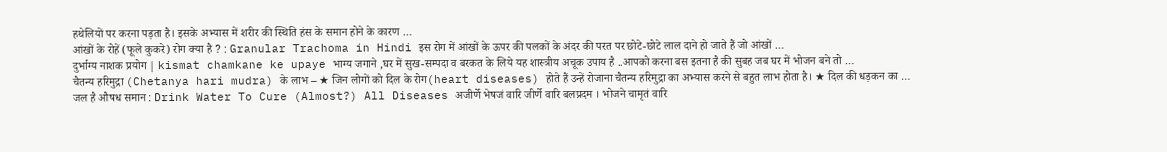हथेलियों पर करना पड़ता है। इसके अभ्यास में शरीर की स्थिति हंस के समान होने के कारण …
आंखों के रोहें (फूले कुकरे) रोग क्या है ? : Granular Trachoma in Hindi इस रोग में आंखों के ऊपर की पलकों के अंदर की परत पर छोटे-छोटे लाल दाने हो जाते हैं जो आंखों …
दुर्भाग्य नाशक प्रयोग | kismat chamkane ke upaye भाग्य जगाने ,घर में सुख-सम्पदा व बरकत के लिये यह शास्त्रीय अचूक उपाय है ..आपको करना बस इतना है की सुबह जब घर में भोजन बने तो …
चैतन्य हरिमुद्रा (Chetanya hari mudra) के लाभ – ★ जिन लोगों को दिल के रोग(heart diseases) होते हैं उन्हें रोजाना चैतन्य हरिमुद्रा का अभ्यास करने से बहुत लाभ होता है। ★ दिल की धड़कन का …
जल है औषध समान : Drink Water To Cure (Almost?) All Diseases अजीर्णे भेषजं वारि जीर्णे वारि बलप्रदम । भोजने चामृतं वारि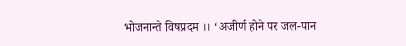भोजनान्ते विषप्रदम ।। ‘अजीर्ण होने पर जल-पान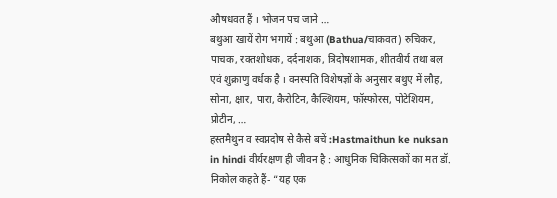औषधवत हैं । भोजन पच जाने …
बथुआ खायें रोग भगायें : बथुआ (Bathua/चाकवत) रुचिकर, पाचक, रक्तशोधक, दर्दनाशक, त्रिदोषशामक, शीतवीर्य तथा बल एवं शुक्राणु वर्धक है । वनस्पति विशेषज्ञों के अनुसार बथुए में लौह, सोना, क्षार, पारा, कैरोटिन, कैल्शियम, फॉस्फोरस, पोटेशियम, प्रोटीन, …
हस्तमैथुन व स्वप्नदोष से कैसे बचें :Hastmaithun ke nuksan in hindi वीर्यरक्षण ही जीवन है : आधुनिक चिकित्सकों का मत डॉ. निकोल कहते हैं- “यह एक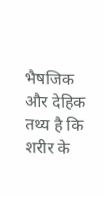भैषजिक और देहिक तथ्य है कि शरीर के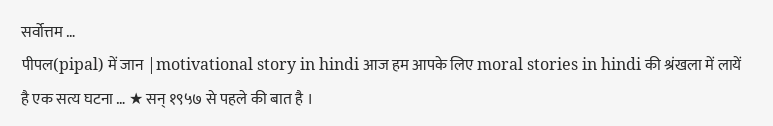सर्वोत्तम …
पीपल(pipal) में जान |motivational story in hindi आज हम आपके लिए moral stories in hindi की श्रंखला में लायें है एक सत्य घटना … ★ सन् १९५७ से पहले की बात है ।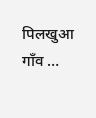पिलखुआ गाँव …